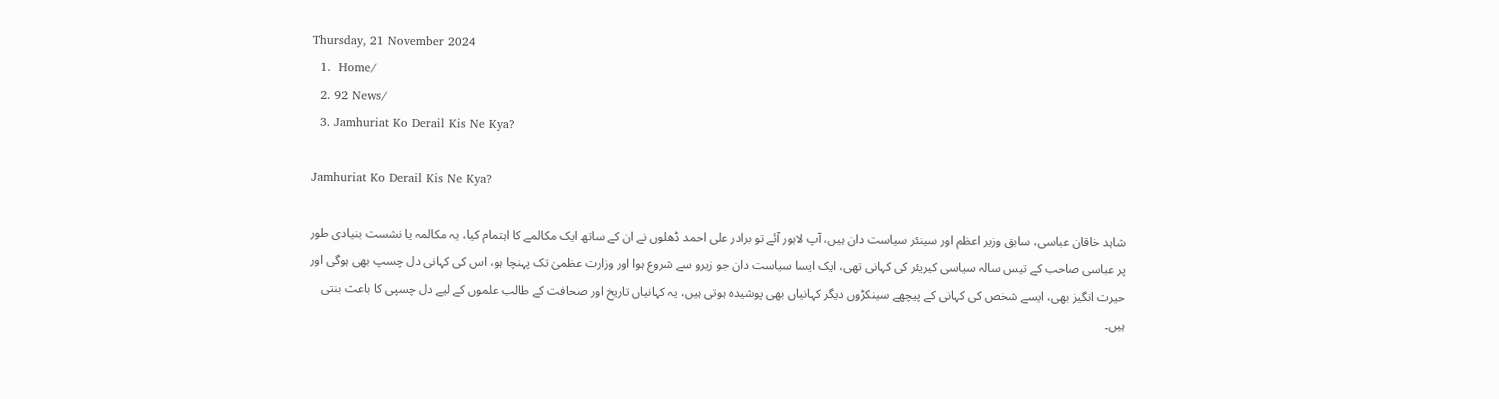Thursday, 21 November 2024
  1.  Home/
  2. 92 News/
  3. Jamhuriat Ko Derail Kis Ne Kya?

Jamhuriat Ko Derail Kis Ne Kya?

شاہد خاقان عباسی، سابق وزیر اعظم اور سینئر سیاست دان ہیں، آپ لاہور آئے تو برادر علی احمد ڈھلوں نے ان کے ساتھ ایک مکالمے کا اہتمام کیا، یہ مکالمہ یا نشست بنیادی طور پر عباسی صاحب کے تیس سالہ سیاسی کیریئر کی کہانی تھی، ایک ایسا سیاست دان جو زیرو سے شروع ہوا اور وزارت عظمیٰ تک پہنچا ہو، اس کی کہانی دل چسپ بھی ہوگی اور حیرت انگیز بھی، ایسے شخص کی کہانی کے پیچھے سینکڑوں دیگر کہانیاں بھی پوشیدہ ہوتی ہیں، یہ کہانیاں تاریخ اور صحافت کے طالب علموں کے لیے دل چسپی کا باعث بنتی ہیں۔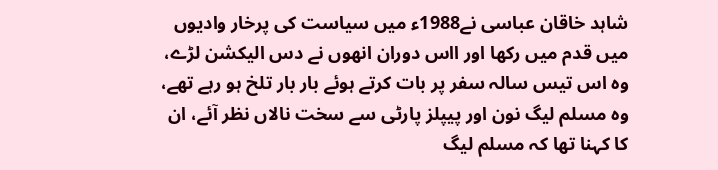شاہد خاقان عباسی نے1988ء میں سیاست کی پرخار وادیوں میں قدم میں رکھا اور ااس دوران انھوں نے دس الیکشن لڑے، وہ اس تیس سالہ سفر پر بات کرتے ہوئے بار بار تلخ ہو رہے تھے، وہ مسلم لیگ نون اور پیپلز پارٹی سے سخت نالاں نظر آئے، ان کا کہنا تھا کہ مسلم لیگ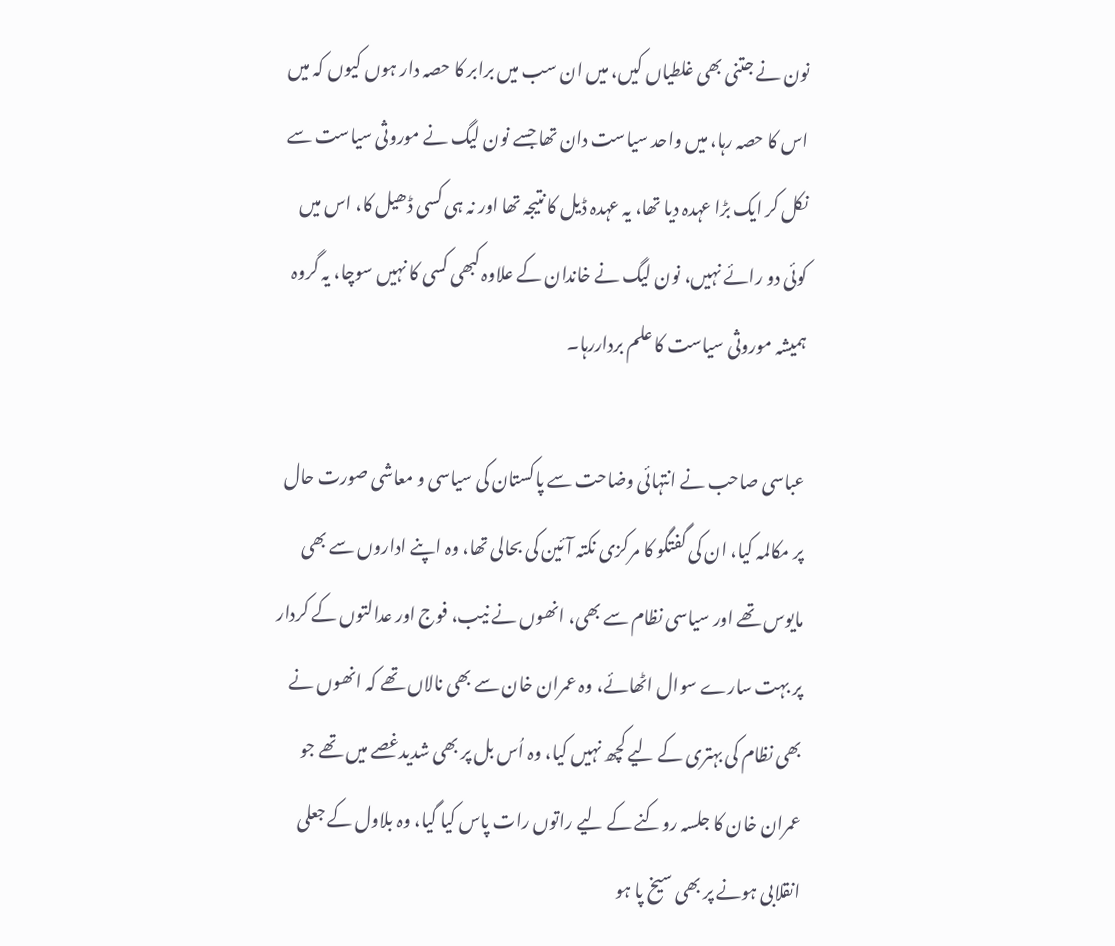نون نے جتنی بھی غلطیاں کیں، میں ان سب میں برابر کا حصہ دار ہوں کیوں کہ میں اس کا حصہ رہا، میں واحد سیاست دان تھا جسے نون لیگ نے موروثی سیاست سے نکل کر ایک بڑا عہدہ دیا تھا، یہ عہدہ ڈیل کا نتیجہ تھا اور نہ ہی کسی ڈھیل کا، اس میں کوئی دو رائے نہیں، نون لیگ نے خاندان کے علاوہ کبھی کسی کا نہیں سوچا، یہ گروہ ہمیشہ موروثی سیاست کا علم برداررہا۔

عباسی صاحب نے انتہائی وضاحت سے پاکستان کی سیاسی و معاشی صورت حال پر مکالمہ کیا، ان کی گفتگو کا مرکزی نکتہ آئین کی بحالی تھا، وہ اپنے اداروں سے بھی مایوس تھے اور سیاسی نظام سے بھی، انھوں نے نیب، فوج اور عدالتوں کے کردار پر بہت سارے سوال اٹھائے، وہ عمران خان سے بھی نالاں تھے کہ انھوں نے بھی نظام کی بہتری کے لیے کچھ نہیں کیا، وہ اُس بل پر بھی شدیدغصے میں تھے جو عمران خان کا جلسہ روکنے کے لیے راتوں رات پاس کیا گیا، وہ بلاول کے جعلی انقلابی ہونے پر بھی سیخ پا ہو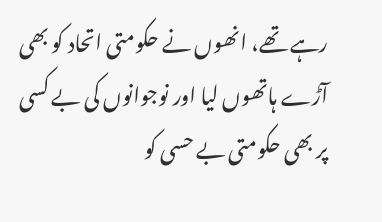رہے تھے، انھوں نے حکومتی اتحاد کو بھی آڑے ہاتھوں لیا اور نوجوانوں کی بے کسی پر بھی حکومتی بے حسی کو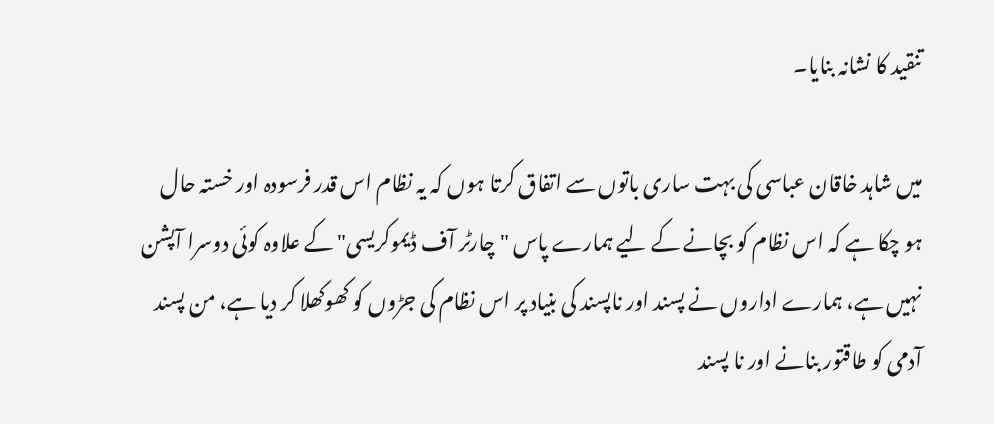تنقید کا نشانہ بنایا۔

میں شاہد خاقان عباسی کی بہت ساری باتوں سے اتفاق کرتا ہوں کہ یہ نظام اس قدر فرسودہ اور خستہ حال ہو چکا ہے کہ اس نظام کو بچانے کے لیے ہمارے پاس "چارٹر آف ڈیموکریسی" کے علاوہ کوئی دوسرا آپشن نہیں ہے، ہمارے اداروں نے پسند اور ناپسند کی بنیاد پر اس نظام کی جڑوں کو کھوکھلا کر دیا ہے، من پسند آدمی کو طاقتور بنانے اور نا پسند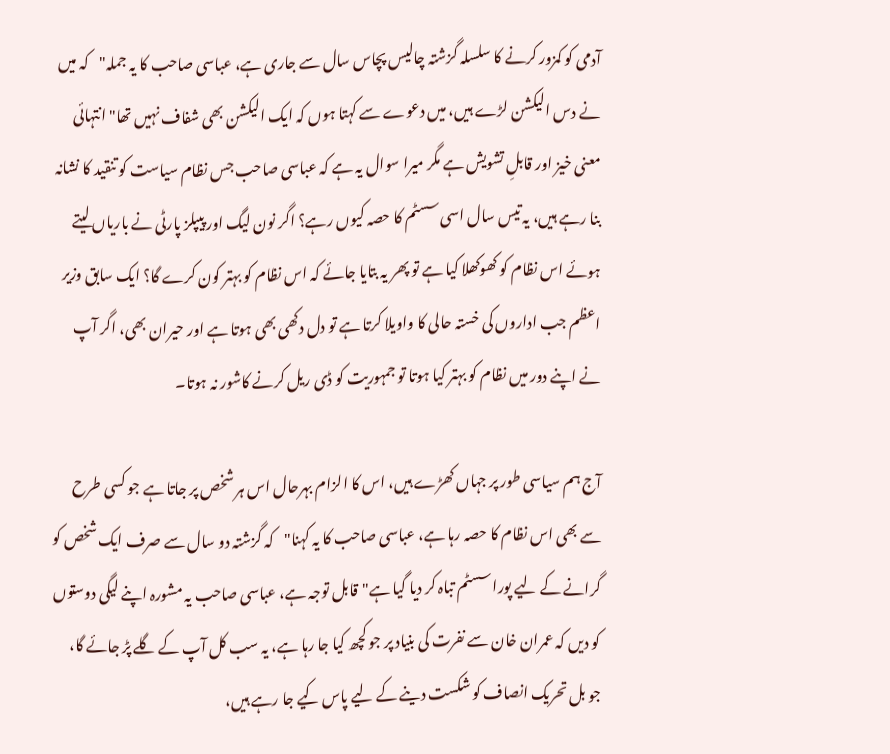آدمی کو کمزور کرنے کا سلسلہ گزشتہ چالیس پچاس سال سے جاری ہے، عباسی صاحب کا یہ جملہ"کہ میں نے دس الیکشن لڑے ہیں، میں دعوے سے کہتا ہوں کہ ایک الیکشن بھی شفاف نہیں تھا"انتہائی معنی خیز اور قابلِ تشویش ہے مگر میرا سوال یہ ہے کہ عباسی صاحب جس نظام سیاست کو تنقید کا نشانہ بنا رہے ہیں، یہ تیس سال اسی سسٹم کا حصہ کیوں رہے؟ اگر نون لیگ اور پیپلز پارٹی نے باریاں لیتے ہوئے اس نظام کو کھوکھلا کیا ہے تو پھر یہ بتایا جائے کہ اس نظام کو بہتر کون کرے گا؟ ایک سابق وزیر اعظم جب اداروں کی خستہ حالی کا واویلا کرتا ہے تو دل دکھی بھی ہوتا ہے اور حیران بھی، اگر آپ نے اپنے دور میں نظام کو بہتر کیا ہوتا تو جمہوریت کو ڈی ریل کرنے کاشور نہ ہوتا۔

آج ہم سیاسی طور پر جہاں کھڑے ہیں، اس کا الزام بہرحال اس ہر شخص پر جاتا ہے جو کسی طرح سے بھی اس نظام کا حصہ رہا ہے، عباسی صاحب کا یہ کہنا"کہ گزشتہ دو سال سے صرف ایک شخص کو گرانے کے لیے پورا سسٹم تباہ کر دیا گیا ہے"قابل توجہ ہے، عباسی صاحب یہ مشورہ اپنے لیگی دوستوں کو دیں کہ عمران خان سے نفرت کی بنیاد پر جو کچھ کیا جا رہا ہے، یہ سب کل آپ کے گلے پڑ جائے گا، جو بل تحریک انصاف کو شکست دینے کے لیے پاس کیے جا رہے ہیں،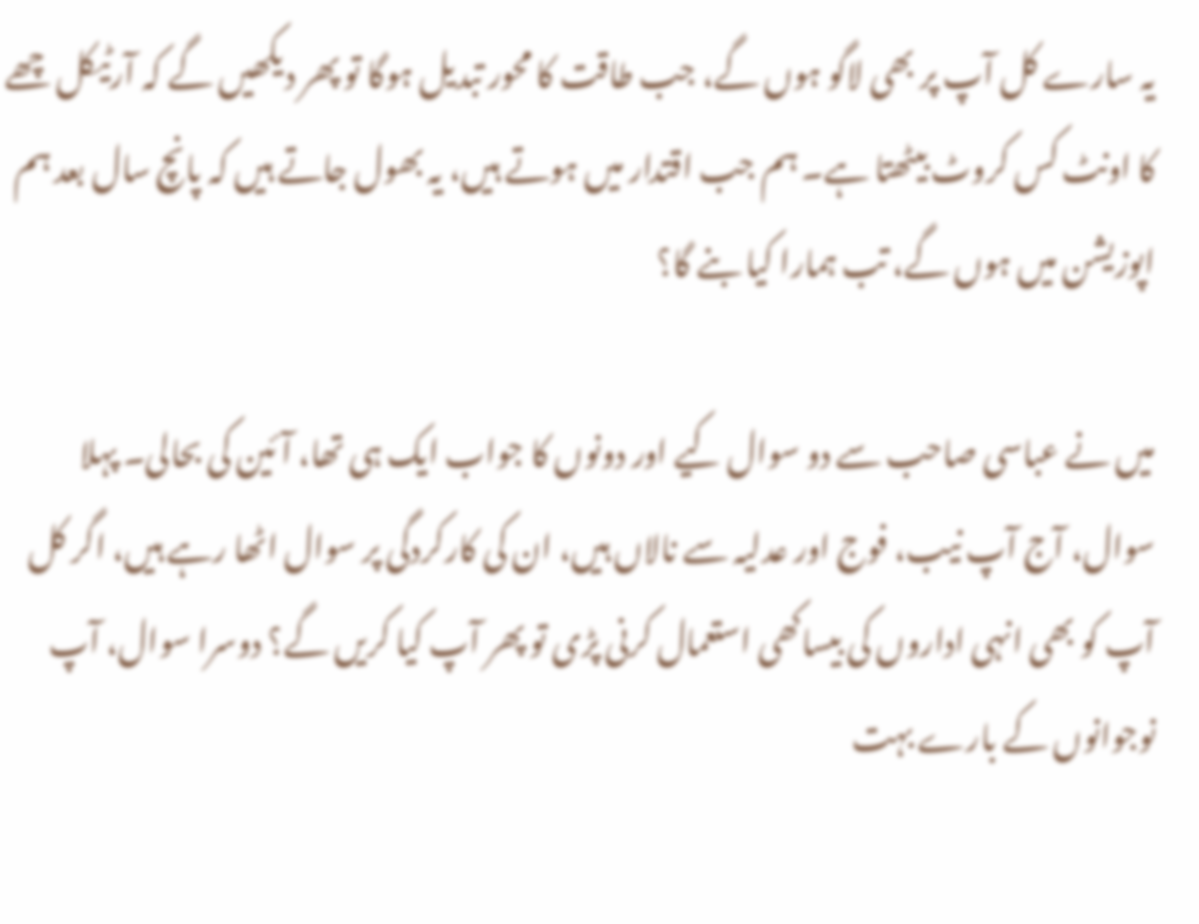یہ سارے کل آپ پر بھی لاگو ہوں گے، جب طاقت کا محور تبدیل ہوگا تو پھر دیکھیں گے کہ آرٹیکل چھے کا اونٹ کس کروٹ بیٹھتا ہے۔ ہم جب اقتدار میں ہوتے ہیں، یہ بھول جاتے ہیں کہ پانچ سال بعد ہم اپوزیشن میں ہوں گے، تب ہمارا کیا بنے گا؟

میں نے عباسی صاحب سے دو سوال کیے اور دونوں کا جواب ایک ہی تھا، آئین کی بحالی۔ پہلا سوال، آج آپ نیب، فوج اور عدلیہ سے نالاں ہیں، ان کی کارکردگی پر سوال اٹھا رہے ہیں، اگر کل آپ کو بھی انہی اداروں کی بیساکھی استعمال کرنی پڑی تو پھر آپ کیا کریں گے؟ دوسرا سوال، آپ نوجوانوں کے بارے بہت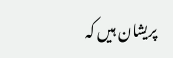پریشان ہیں کہ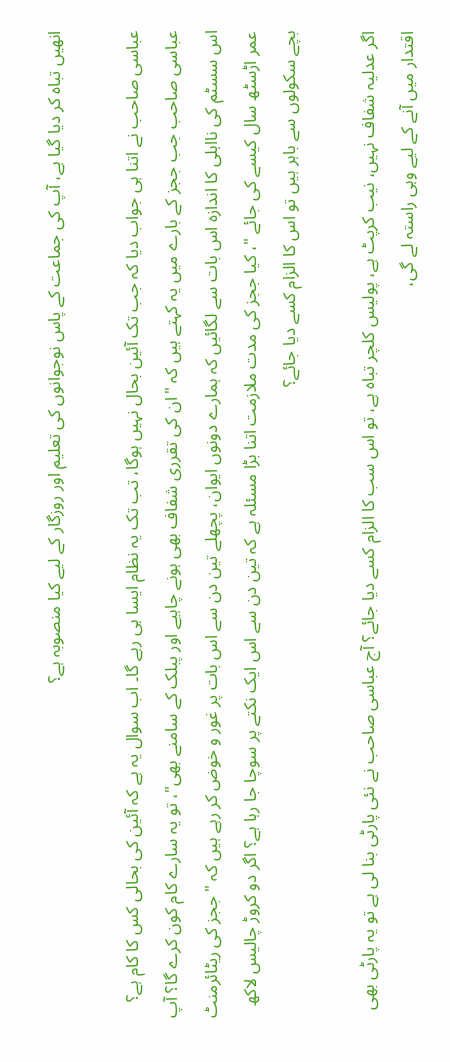انھیں تباہ کر دیا گیا ہے، آپ کی جماعت کے پاس نوجوانوں کی تعلیم اور روزگار کے لیے کیا منصوبہ ہے؟

عباسی صاحب نے اتنا ہی جواب دیا کہ جب تک آئین بحال نہیں ہوگا، تب تک یہ نظام ایسا ہی رہے گا۔ اب سوال یہ ہے کہ آئین کی بحالی کس کا کام ہے؟ عباسی صاحب جب ججز کے بارے میں یہ کہتے ہیں کہ "ان کی تقرری شفاف بھی ہونے چاہیے اور پبلک کے سامنے بھی"، تو یہ سارے کام کون کرے گا؟ آپ اس سسٹم کی نااہلی کا اندازہ اس بات سے لگائیں کہ ہمارے دونوں ایوان، پچھلے تین دن سے اس بات پر غور و خوض کر رہے ہیں کہ "ججز کی ریٹائرمنٹ عمر اڑسٹھ سال کیسے کی جائے "، کیا ججز کی مدت ملازمت اتنا بڑا مسئلہ ہے کہ تین دن سے اس ایک نکتے پر سوچا جا رہا ہے؟ اگر دو کروڑ چالیس لاکھ بچے سکولوں سے باہر ہیں تو اس کا الزام کسے دیا جائے؟

اگر عدلیہ شفاف نہیں، نیب کرپٹ ہے، پولیس کلچر تباہ ہے، تو اس سب کا الزام کسے دیا جائے؟ آج عباسی صاحب نے نئی پارٹی بنا لی ہے تو یہ پارٹی بھی اقتدار میں آنے کے لیے وہی راستہ لے گی،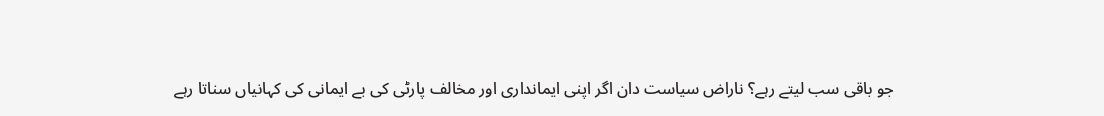جو باقی سب لیتے رہے؟ ناراض سیاست دان اگر اپنی ایمانداری اور مخالف پارٹی کی بے ایمانی کی کہانیاں سناتا رہے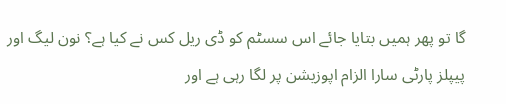گا تو پھر ہمیں بتایا جائے اس سسٹم کو ڈی ریل کس نے کیا ہے؟ نون لیگ اور پیپلز پارٹی سارا الزام اپوزیشن پر لگا رہی ہے اور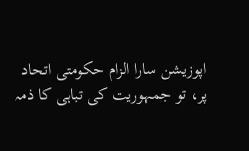اپوزیشن سارا الزام حکومتی اتحاد پر، تو جمہوریت کی تباہی کا ذمہ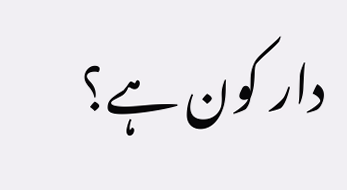دار کون ہے؟